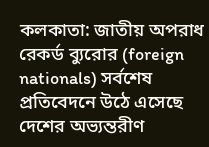কলকাতা: জাতীয় অপরাধ রেকর্ড ব্যুরোর (foreign nationals) সর্বশেষ প্রতিবেদনে উঠে এসেছে দেশের অভ্যন্তরীণ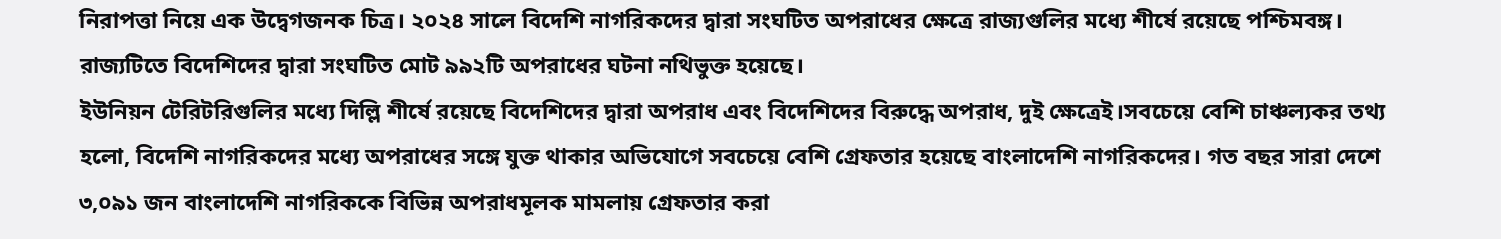নিরাপত্তা নিয়ে এক উদ্বেগজনক চিত্র। ২০২৪ সালে বিদেশি নাগরিকদের দ্বারা সংঘটিত অপরাধের ক্ষেত্রে রাজ্যগুলির মধ্যে শীর্ষে রয়েছে পশ্চিমবঙ্গ। রাজ্যটিতে বিদেশিদের দ্বারা সংঘটিত মোট ৯৯২টি অপরাধের ঘটনা নথিভুক্ত হয়েছে।
ইউনিয়ন টেরিটরিগুলির মধ্যে দিল্লি শীর্ষে রয়েছে বিদেশিদের দ্বারা অপরাধ এবং বিদেশিদের বিরুদ্ধে অপরাধ, দুই ক্ষেত্রেই।সবচেয়ে বেশি চাঞ্চল্যকর তথ্য হলো, বিদেশি নাগরিকদের মধ্যে অপরাধের সঙ্গে যুক্ত থাকার অভিযোগে সবচেয়ে বেশি গ্রেফতার হয়েছে বাংলাদেশি নাগরিকদের। গত বছর সারা দেশে ৩,০৯১ জন বাংলাদেশি নাগরিককে বিভিন্ন অপরাধমূলক মামলায় গ্রেফতার করা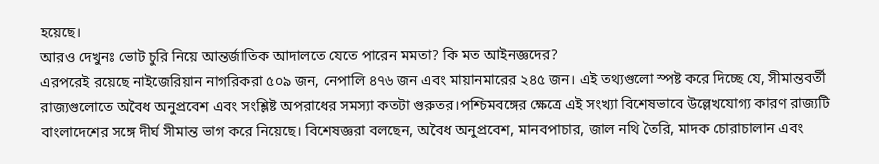হয়েছে।
আরও দেখুনঃ ভোট চুরি নিয়ে আন্তর্জাতিক আদালতে যেতে পারেন মমতা? কি মত আইনজ্ঞদের?
এরপরেই রয়েছে নাইজেরিয়ান নাগরিকরা ৫০৯ জন, নেপালি ৪৭৬ জন এবং মায়ানমারের ২৪৫ জন। এই তথ্যগুলো স্পষ্ট করে দিচ্ছে যে, সীমান্তবর্তী রাজ্যগুলোতে অবৈধ অনুপ্রবেশ এবং সংশ্লিষ্ট অপরাধের সমস্যা কতটা গুরুতর।পশ্চিমবঙ্গের ক্ষেত্রে এই সংখ্যা বিশেষভাবে উল্লেখযোগ্য কারণ রাজ্যটি বাংলাদেশের সঙ্গে দীর্ঘ সীমান্ত ভাগ করে নিয়েছে। বিশেষজ্ঞরা বলছেন, অবৈধ অনুপ্রবেশ, মানবপাচার, জাল নথি তৈরি, মাদক চোরাচালান এবং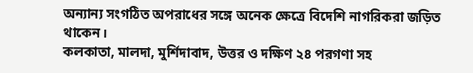অন্যান্য সংগঠিত অপরাধের সঙ্গে অনেক ক্ষেত্রে বিদেশি নাগরিকরা জড়িত থাকেন।
কলকাতা, মালদা, মুর্শিদাবাদ, উত্তর ও দক্ষিণ ২৪ পরগণা সহ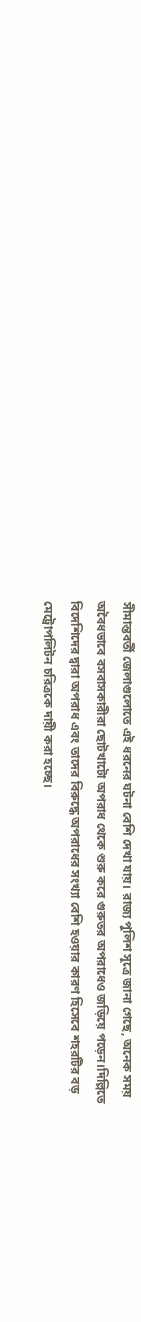সীমান্তবর্তী জেলাগুলোতে এই ধরনের ঘটনা বেশি দেখা যায়। রাজ্য পুলিশ সূত্রে জানা গেছে, অনেক সময় অবৈধভাবে বসবাসকারীরা ছোটখাটো অপরাধ থেকে শুরু করে গুরুতর অপরাধেও জড়িয়ে পড়েন।দিল্লিতে বিদেশিদের দ্বারা অপরাধ এবং তাদের বিরুদ্ধে অপরাধের সংখ্যা বেশি হওয়ার কারণ হিসেবে শহরটির বড় মেট্রোপলিটন চরিত্রকে দায়ী করা হচ্ছে।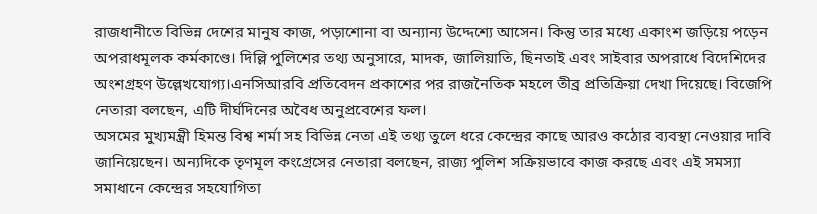রাজধানীতে বিভিন্ন দেশের মানুষ কাজ, পড়াশোনা বা অন্যান্য উদ্দেশ্যে আসেন। কিন্তু তার মধ্যে একাংশ জড়িয়ে পড়েন অপরাধমূলক কর্মকাণ্ডে। দিল্লি পুলিশের তথ্য অনুসারে, মাদক, জালিয়াতি, ছিনতাই এবং সাইবার অপরাধে বিদেশিদের অংশগ্রহণ উল্লেখযোগ্য।এনসিআরবি প্রতিবেদন প্রকাশের পর রাজনৈতিক মহলে তীব্র প্রতিক্রিয়া দেখা দিয়েছে। বিজেপি নেতারা বলছেন, এটি দীর্ঘদিনের অবৈধ অনুপ্রবেশের ফল।
অসমের মুখ্যমন্ত্রী হিমন্ত বিশ্ব শর্মা সহ বিভিন্ন নেতা এই তথ্য তুলে ধরে কেন্দ্রের কাছে আরও কঠোর ব্যবস্থা নেওয়ার দাবি জানিয়েছেন। অন্যদিকে তৃণমূল কংগ্রেসের নেতারা বলছেন, রাজ্য পুলিশ সক্রিয়ভাবে কাজ করছে এবং এই সমস্যা সমাধানে কেন্দ্রের সহযোগিতা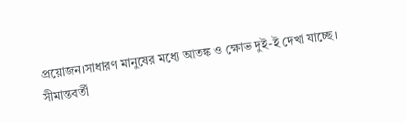প্রয়োজন।সাধারণ মানুষের মধ্যে আতঙ্ক ও ক্ষোভ দুই-ই দেখা যাচ্ছে।
সীমান্তবর্তী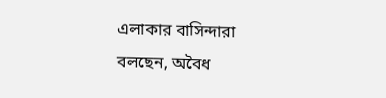এলাকার বাসিন্দারা বলছেন, অবৈধ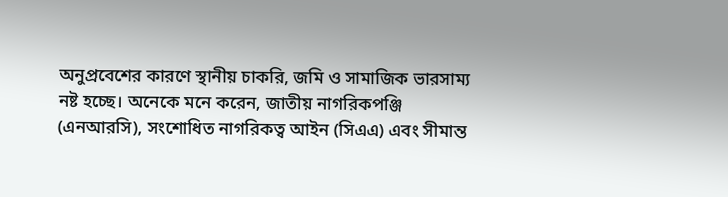অনুপ্রবেশের কারণে স্থানীয় চাকরি, জমি ও সামাজিক ভারসাম্য নষ্ট হচ্ছে। অনেকে মনে করেন, জাতীয় নাগরিকপঞ্জি (এনআরসি), সংশোধিত নাগরিকত্ব আইন (সিএএ) এবং সীমান্ত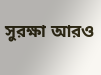সুরক্ষা আরও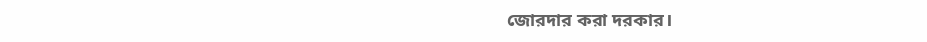জোরদার করা দরকার।